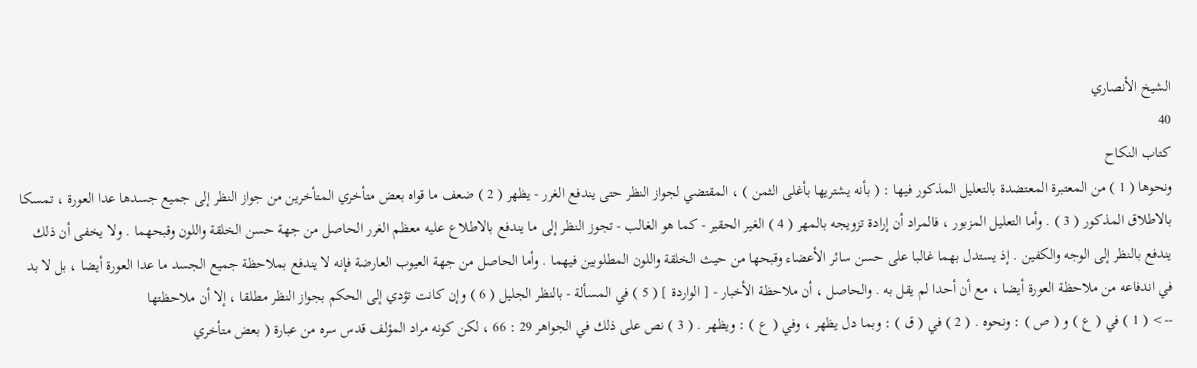الشيخ الأنصاري
40
كتاب النكاح
ونحوها ( 1 ) من المعتبرة المعتضدة بالتعليل المذكور فيها : ( بأنه يشتريها بأغلى الثمن ) ، المقتضي لجواز النظر حتى يندفع الغرر - يظهر ( 2 ) ضعف ما قواه بعض متأخري المتأخرين من جواز النظر إلى جميع جسدها عدا العورة ، تمسكا بالاطلاق المذكور ( 3 ) . وأما التعليل المزبور ، فالمراد أن إرادة تزويجه بالمهر ( 4 ) الغير الحقير - كما هو الغالب - تجوز النظر إلى ما يندفع بالاطلاع عليه معظم الغرر الحاصل من جهة حسن الخلقة واللون وقبحهما . ولا يخفى أن ذلك يندفع بالنظر إلى الوجه والكفين . إذ يستدل بهما غالبا على حسن سائر الأعضاء وقبحها من حيث الخلقة واللون المطلوبين فيهما . وأما الحاصل من جهة العيوب العارضة فإنه لا يندفع بملاحظة جميع الجسد ما عدا العورة أيضا ، بل لا بد في اندفاعه من ملاحظة العورة أيضا ، مع أن أحدا لم يقل به . والحاصل ، أن ملاحظة الأخبار - [ الواردة ] ( 5 ) في المسألة - بالنظر الجليل ( 6 ) وإن كانت تؤدي إلى الحكم بجواز النظر مطلقا ، إلا أن ملاحظتها
--> ( 1 ) في ( ع ) و ( ص ) : ونحوه . ( 2 ) في ( ق ) : وبما دل يظهر ، وفي ( ع ) : ويظهر . ( 3 ) نص على ذلك في الجواهر 29 : 66 ، لكن كونه مراد المؤلف قدس سره من عبارة ( بعض متأخري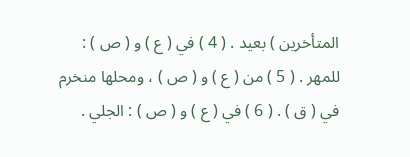المتأخرين ) بعيد . ( 4 ) في ( ع ) و ( ص ) : للمهر . ( 5 ) من ( ع ) و ( ص ) ، ومحلها منخرم في ( ق ) . ( 6 ) في ( ع ) و ( ص ) : الجلي .